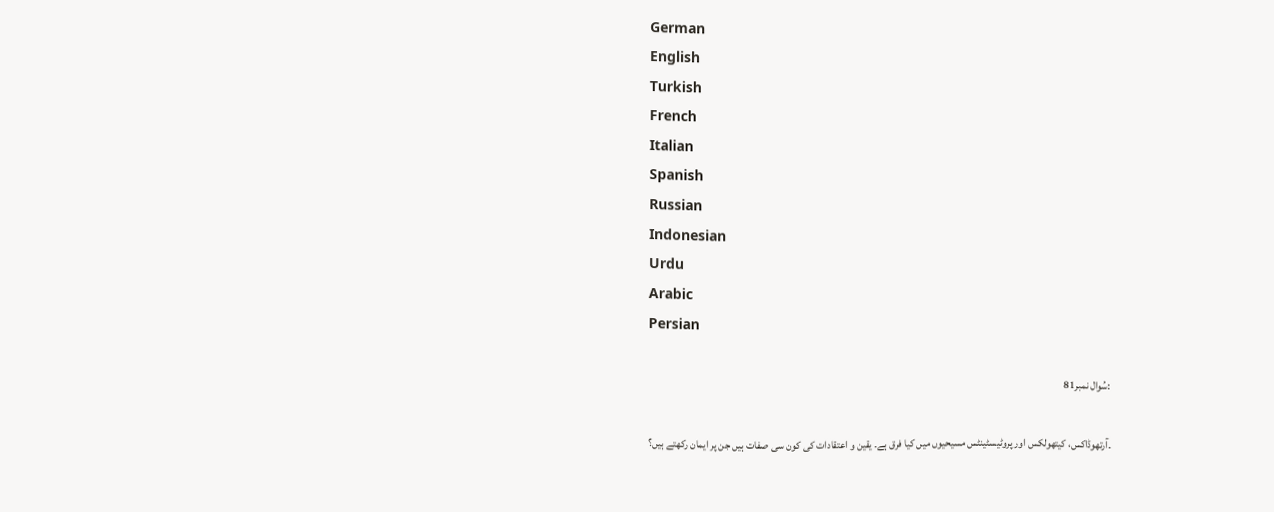German
English
Turkish
French
Italian
Spanish
Russian
Indonesian
Urdu
Arabic
Persian

:سُوال نمبر81

۔آرتھوڈاکس، کیتھولکس اور پروٹیسٹینٹس مسیحیوں میں کیا فرق ہے۔ یقین و اعتقادات کی کون سی صفات ہیں جن پر ایمان رکھتے ہیں؟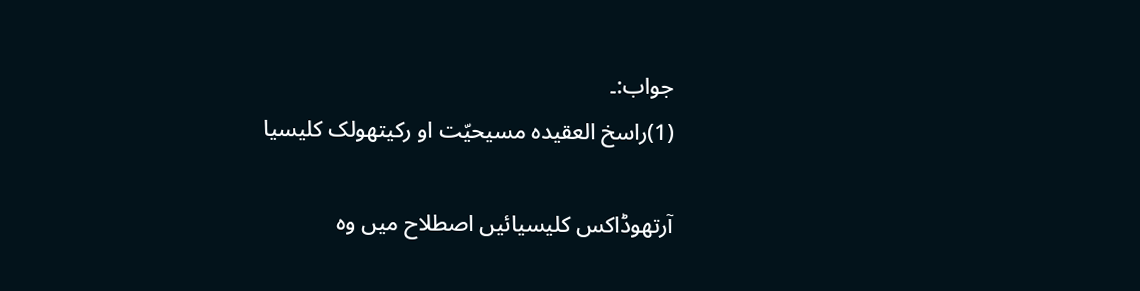جواب:۔
(1)راسخ العقیدہ مسیحیّت او رکیتھولک کلیسیا

آرتھوڈاکس کلیسیائیں اصطلاح میں وہ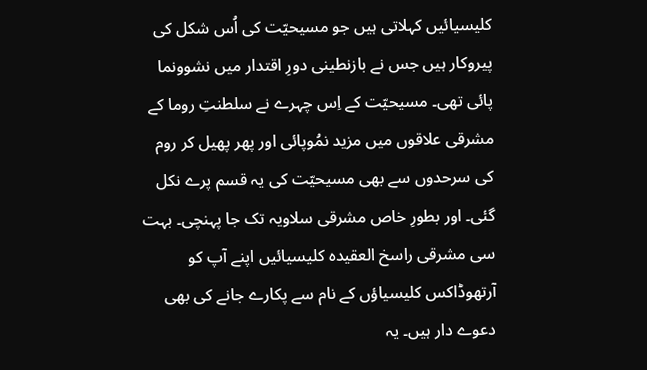کلیسیائیں کہلاتی ہیں جو مسیحیّت کی اُس شکل کی پیروکار ہیں جس نے بازنطینی دورِ اقتدار میں نشوونما پائی تھی۔ مسیحیّت کے اِس چہرے نے سلطنتِ روما کے مشرقی علاقوں میں مزید نمُوپائی اور پھر پھیل کر روم کی سرحدوں سے بھی مسیحیّت کی یہ قسم پرے نکل گئی۔ اور بطورِ خاص مشرقی سلاویہ تک جا پہنچی۔ بہت سی مشرقی راسخ العقیدہ کلیسیائیں اپنے آپ کو آرتھوڈاکس کلیسیاؤں کے نام سے پکارے جانے کی بھی دعوے دار ہیں۔ یہ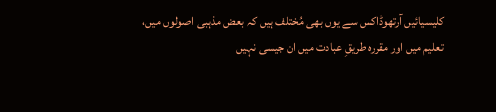کلیسیائیں آرتھوڈاکس سے یوں بھی مُختلف ہیں کہ بعض مذہبی اصولوں میں، تعلیم میں اور مقررہ طریقِ عبادت میں ان جیسی نہیں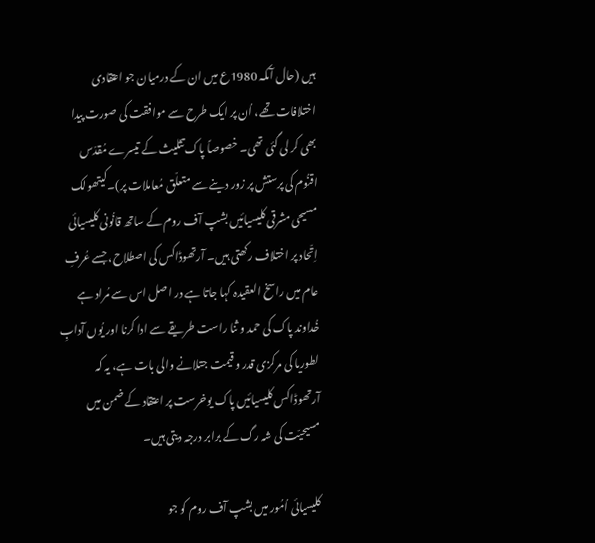ہیں (حال آںکہ 1980ع میں ان کے درمیان جو اعتقادی اختلافات تھے، اُن پر ایک طرح سے موافقت کی صورت پیدا بھی کر لی گئی تھی۔ خصوصاً پاک تثلیث کے تیسرے مُقدّس اقنُوم کی پرستش پر زور دینے سے متعلّق مُعاملات پر)۔کیتھولک مسیحی مشرقی کلیسیائیں بشپ آف روم کے ساتھ قانُونی کلیسیائی اِتّحاد پر اختلاف رکھتی ہیں۔ آرتھوڈاکس کی اصطلاح، جسے عُرفِ عام میں راسخ العقیدہ کہا جاتا ہے در اصل اس سے مُراد ہے خُداوند پاک کی حمد و ثنا راست طریقے سے ادا کرنا اور یُوں آدابِ لطوریا کی مرکزی قدر و قیمت جتلانے والی بات ہے، یہ کہ آرتھوڈاکس کلیسیائیں پاک یوخرست پر اعتقاد کے ضمن میں مسیحیّت کی شہ رگ کے برابر درجہ دیتی ہیں۔

کلیسیائی اُمُور میں بشپ آف روم کو جو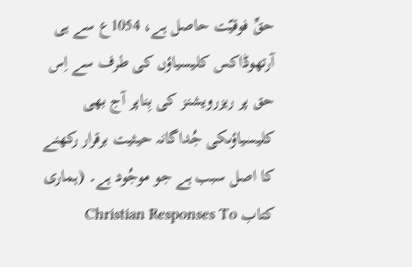حقِّ فوقیّت حاصل ہے، 1054ع سے ہی آرتھوڈاکس کلیسیاؤں کی طرف سے اِس حق پر ریزرویشنز کی بِناپر آج بھی کلیسیاؤںکی جُداگانہ حیثیت برقرار رکھنے کا اصل سبب ہے جو موجُود ہے۔ (ہماری کتاب Christian Responses To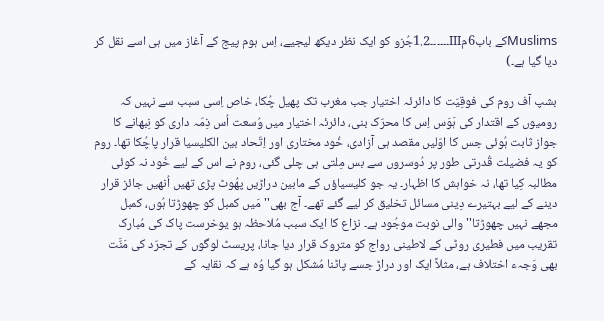Muslimsکے باب6مIII۔۔۔۔۔۔1.2جُزو کو ایک نظر دیکھ لیجیے، اِس ہوم پیج کے آغاز میں ہی اسے نقل کر دیا گیا ہے۔)

بشپ آف روم کی فوقِیّت کا دائرئہ اختیار جب مغرب تک پھیل چُکا، خاص اِسی سبب سے نہیں کہ رومیوں کے اقتدار کی ہَوَس اِس کا محرّک بنی، دائرئہ اختیار میں وُسعت اُس ذِمّہ داری کو نِبھانے کا جواز ثابت ہُوئی جس کا اوّلیں مقصد ہی آزادی، خُود مختاری اور اِتّحاد بین الکلیسیا قرار پاچُکا تھا۔ روم کو یہ فضیلت قُدرتی طور پر دُوسروں سے بس مِلتی ہی چلی گئی، روم نے اس کے لیے خُود نہ کوئی مطالبہ کِیا تھا، نہ خواہش کا اظہار۔ یہ جو کلیسیاؤں کے مابین دراڑیں پھُوٹ پڑی تھیں اُنھیں جائز قرار دینے کے لیے بہتیرے دِینی مسائل تخلیق کر لیے گئے تھے۔ آج بھی'' مَیں کمبل کو چھوڑتا ہُوں، کمبل مجھے نہیں چھوڑتا'' والی نوبت موجُود ہے۔ نزاع کا ایک سبب مُلاحظہ ہو یوخرست پاک کی مُبارک تقریب میں فطیری روٹی کے لاطینی رواج کو متروک قرار دیا جانا، پریسٹ لوگوں کے تجرّد کی مَنَّت بھی وَجہء اختلاف ہے، مثلاً ایک اور دراڑ جسے پاٹنا مُشکل ہو گیا وُہ ہے کہ نقایہ کے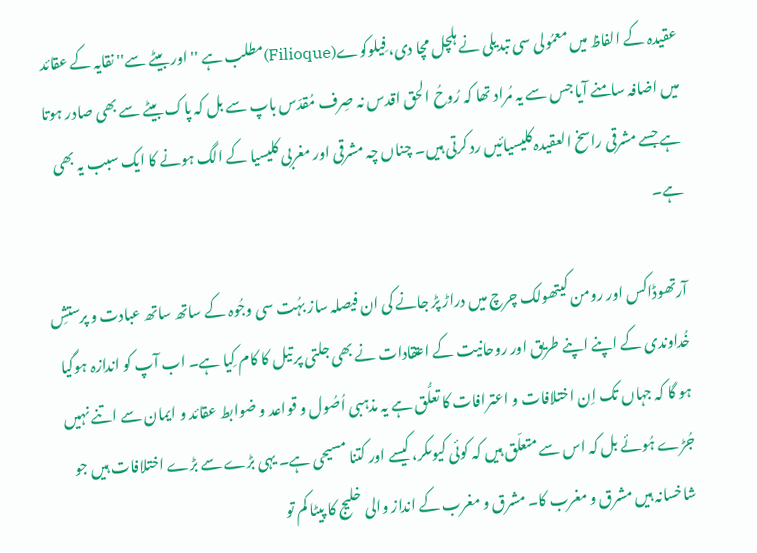عقیدہ کے الفاظ میں معمُولی سی تبدیلی نے ہلچل مچا دی، فِیلوکوے(Filioque)مطلب ہے ''اور بیٹے سے'' نقایہ کے عقائد میں اضافہ سامنے آیا جس سے یہ مُراد تھا کہ رُوحُ الحق اقدس نہ صِرف مُقدّس باپ سے بل کہ پاک بیٹے سے بھی صادر ہوتا ہے جسے مشرقی راسخ العقیدہ کلیسیائیں رد کرتی ہیں۔ چناں چہ مشرقی اور مغربی کلیسیا کے الگ ہونے کا ایک سبب یہ بھی ہے۔

آرتھوڈاکس اور رومن کیتھولک چرچ میں دراڑ پڑ جانے کی ان فیصلہ ساز بہُت سی وجُوہ کے ساتھ ساتھ عبادت و پرستشِ خُداوندی کے اپنے اپنے طریق اور روحانیت کے اعتقادات نے بھی جلتی پر تیل کا کام کِیا ہے۔ اب آپ کو اندازہ ہوگیا ہو گا کہ جہاں تک اِن اختلافات و اعترافات کا تعلُّق ہے یہ مذہبی اُصُول و قواعد و ضوابط عقائد و ایمان سے اتنے نہیں جُڑے ہُوئے بل کہ اس سے متعلّق ہیں کہ کوئی کیوںکر، کیسے اور کتنا مسیحی ہے۔ یہی بڑے سے بڑے اختلافات ہیں جو شاخسانہ ہیں مشرق و مغرب کا۔ مشرق و مغرب کے انداز والی خلیج کا پیٹا کم تو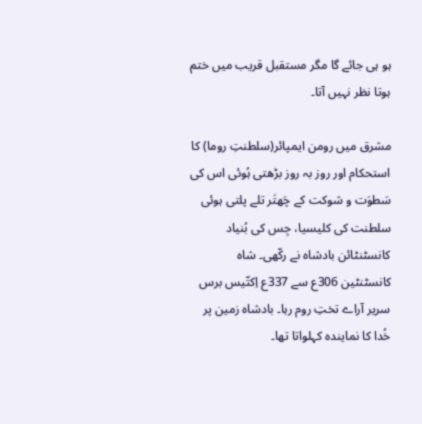ہو ہی جائے گا مگر مستقبل قریب میں ختم ہوتا نظر نہیں آتا۔

مشرق میں رومن ایمپائر(سلطنتِ روما) کا استحکام اور روز بہ روز بڑھتی ہُوئی اس کی سَطوَت و شوکت کے چَھتَر تلے پلتی ہوئی سلطنت کی کلیسیا، جِس کی بُنیاد کانسٹنٹائن بادشاہ نے رکّھی۔ شاہ کانسٹنٹین 306ع سے 337ع اِکتّیس برس سریر آراے تختِ روم رہا۔ بادشاہ زمین پر خُدا کا نمایندہ کہلواتا تھا۔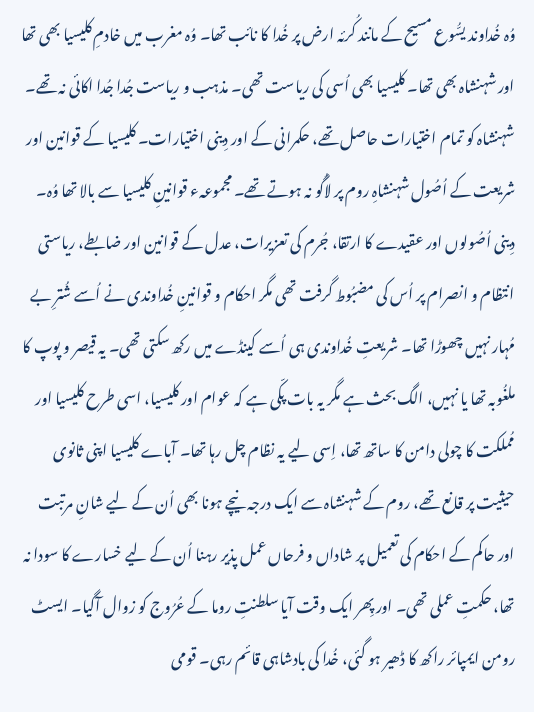وُہ خُداوند یسُّوع مسیح کے مانند کُرئہ ارض پر خُدا کا نائب تھا۔ وُہ مغرب میں خادمِ کلیسیا بھی تھا اور شہنشاہ بھی تھا۔ کلیسیا بھی اُسی کی ریاست تھی۔ مذہب و ریاست جُدا جُدا اکائی نہ تھے۔ شہنشاہ کو تمام اختیارات حاصل تھے، حکمرانی کے اور دِینی اختیارات۔ کلیسیا کے قوانین اور شریعت کے اُصُول شہنشاہِ روم پر لاگُو نہ ہوتے تھے۔ مجموعہء قوانینِ کلیسیا سے بالا تھا وُہ۔ دِینی اُصُولوں اور عقیدے کا ارتقا، جُرم کی تعزیرات، عدل کے قوانین اور ضابطے، ریاستی انتظام و انصرام پر اُس کی مضبُوط گرفت تھی مگر احکام و قوانینِ خُداوندی نے اُسے شُترِ بے مُہار نہیں چھوڑا تھا۔ شریعتِ خُداوندی ہی اُسے کینڈے میں رکھ سکتی تھی۔ یہ قیصر و پوپ کا ملغُوبہ تھا یا نہیں، الگ بحث ہے مگر یہ بات پکّی ہے کہ عوام اور کلیسیا، اسی طرح کلیسیا اور مُملکت کا چولی دامن کا ساتھ تھا، اِسی لیے یہ نظام چل رہا تھا۔ آباے کلیسیا اپنی ثانوی حیثیت پر قانع تھے، روم کے شہنشاہ سے ایک درجہ نیچے ہونا بھی اُن کے لیے شانِ مرتبت اور حاکم کے احکام کی تعمیل پر شاداں و فرحاں عمل پذیر رہنا اُن کے لیے خسارے کا سودا نہ تھا، حکمتِ عملی تھی۔ اور پِھر ایک وقت آیا سلطنتِ روما کے عُرُوج کو زوال آگیا۔ ایسٹ رومن ایمپائر راکھ کا ڈھیر ہو گئی، خُدا کی بادشاہی قائم رہی۔ قومی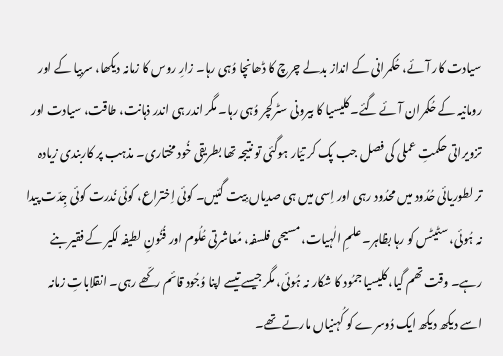سیادت کار آئے، حُکمرانی کے انداز بدلے چرچ کا ڈھانچا وُہی رہا۔ زارِ روس کا زمانہ دیکھا، سربیا کے اور رومانیہ کے حُکمران آئے گئے۔ کلیسیا کا بیرونی سٹرکچر وُہی رہا۔ مگر اندر ہی اندر ذہانت، طاقت، سیادت اور تزویراتی حکمتِ عملی کی فصل جب پک کر تیّار ہوگئی تو نتیجہ تھا بطریقی خُود مختاری۔ مذہب پر کاربندی زیادہ تر لطوریائی حُدُود میں محدُود رہی اور اِسی میں ہی صدیاں بِیت گئیں۔ کوئی اِختراع، کوئی نُدرت کوئی جِدّت پیدا نہ ہُوئی، سٹیٹس کو رہا بظاہر۔ علمِ الٰہیات، مسیحی فلسفہ، مُعاشرتی عُلُوم اور فُنُونِ لطیفہ لکیر کے فقیر بنے رہے۔ وقت تھم گیا، کلیسیا جمُود کا شکار نہ ہُوئی، مگر جیسے تیسے اپنا وُجُود قائم رکّھے رہی۔ انقلاباتِ زمانہ اسے دیکھ دیکھ ایک دُوسرے کو کُہنیاں مارتے تھے۔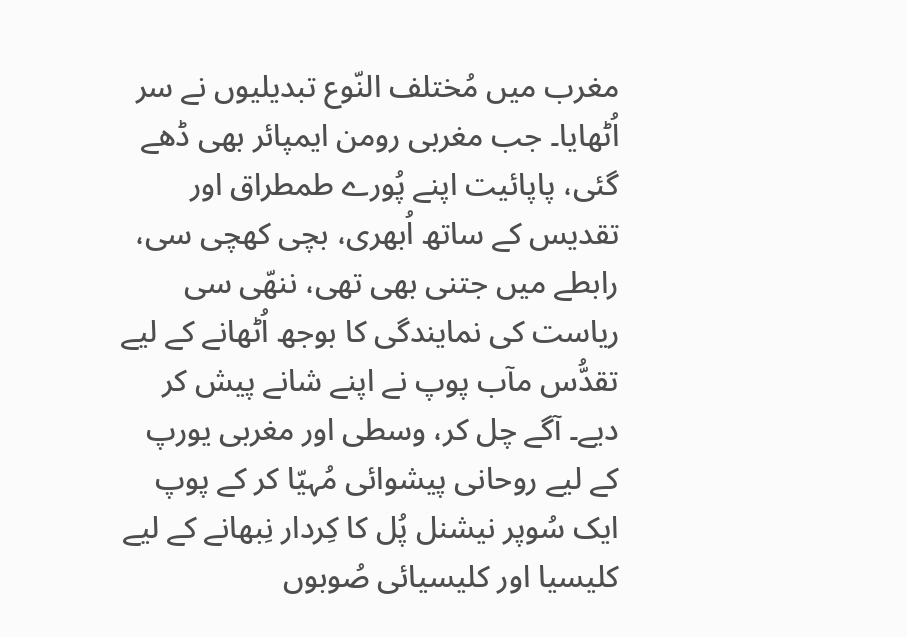مغرب میں مُختلف النّوع تبدیلیوں نے سر اُٹھایا۔ جب مغربی رومن ایمپائر بھی ڈھے گئی، پاپائیت اپنے پُورے طمطراق اور تقدیس کے ساتھ اُبھری، بچی کھچی سی، رابطے میں جتنی بھی تھی، ننھّی سی ریاست کی نمایندگی کا بوجھ اُٹھانے کے لیے تقدُّس مآب پوپ نے اپنے شانے پیش کر دیے۔ آگے چل کر، وسطی اور مغربی یورپ کے لیے روحانی پیشوائی مُہیّا کر کے پوپ ایک سُوپر نیشنل پُل کا کِردار نِبھانے کے لیے کلیسیا اور کلیسیائی صُوبوں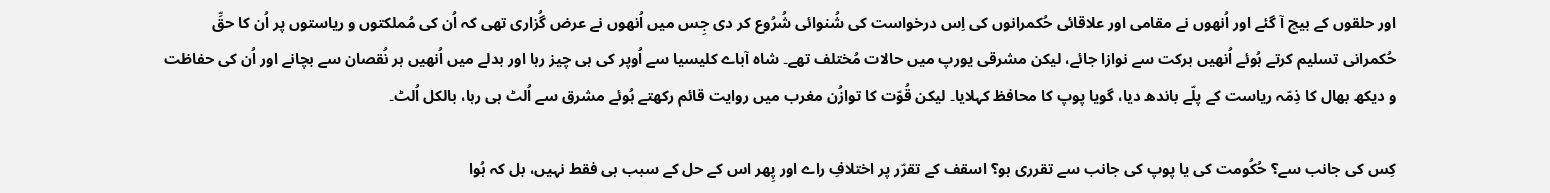اور حلقوں کے بیچ آ گئے اور اُنھوں نے مقامی اور علاقائی حُکمرانوں کی اِس درخواست کی شُنوائی شُرُوع کر دی جِس میں اُنھوں نے عرض گُزاری تھی کہ اُن کی مُملکتوں و ریاستوں پر اُن کا حقِّ حُکمرانی تسلیم کرتے ہُوئے اُنھیں برکت سے نوازا جائے، لیکن مشرقی یورپ میں حالات مُختلف تھے۔ شاہ آباے کلیسیا سے اُوپر کی ہی چیز رہا اور بدلے میں اُنھیں ہر نُقصان سے بچانے اور اُن کی حفاظت و دیکھ بھال کا ذِمّہ ریاست کے پلّے باندھ دیا، گویا پوپ کا محافظ کہلایا۔ لیکن قُوّت کا توازُن مغرب میں روایت قائم رکھتے ہُوئے مشرق سے اُلٹ ہی رہا، بالکل اُلٹ۔

کِس کی جانب سے؟ حُکُومت کی یا پوپ کی جانب سے تقرری ہو؟ اسقف کے تقرّر پر اختلافِ راے اور پِھر اس کے حل کے سبب ہی فقط نہیں، بل کہ ہُوا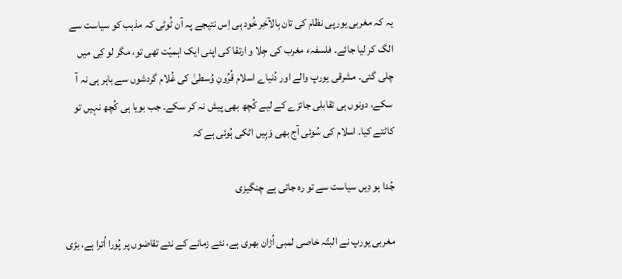یہ کہ مغربی یورپی نظام کی تان بِالآخِر خُود ہی اِس نتیجے پہ آن ٹُوٹی کہ مذہب کو سیاست سے الگ کر لیا جائے۔ فلسفہء مغرب کی جِلا و ارتقا کی اپنی ایک اہمیّت تھی تو، مگر لو کِی میں چلی گئی۔ مشرقی یورپ والے اور دُنیاے اسلام قُرُونِ وُسطیٰ کی غُلام گردشوں سے باہر ہی نہ آ سکے، دونوں ہی تقابلی جائزے کے لیے کُچھ بھی پیش نہ کر سکے۔ جب بویا ہی کُچھ نہیں تو کاٹتے کیا۔ اسلام کی سُوئی آج بھی وَہِیں اٹکی ہُوئی ہے کہ

جُدا ہو دِیں سیاست سے تو رہ جاتی ہے چنگیزی

مغربی یورپ نے البتّہ خاصی لمبی اُڑان بھری ہے، نئے زمانے کے نئے تقاضوں پر پُورا اُترا ہے، بڑی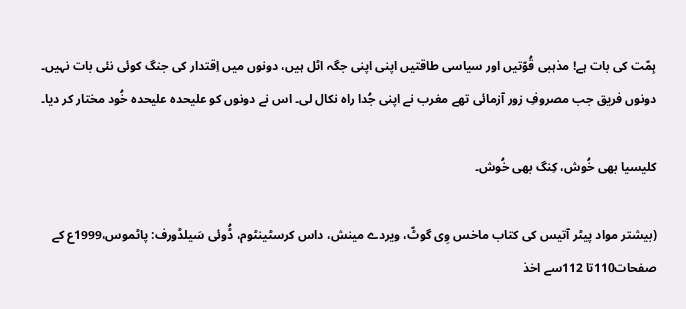ہِمّت کی بات ہے! مذہبی قُوّتیں اور سیاسی طاقتیں اپنی اپنی جگہ اٹل ہیں، دونوں میں اِقتدار کی جنگ کوئی نئی بات نہیں۔ دونوں فریق جب مصروفِ زور آزمائی تھے مغرب نے اپنی جُدا راہ نکال لی۔ اس نے دونوں کو علیحدہ علیحدہ خُود مختار کر دیا۔

کلیسیا بھی خُوش، کِنگ بھی خُوش۔

(بیشتر مواد پیٹر آتیس کی کتاب ماخس وِی گوٹّ، ویردے مینش، داس کرسٹینٹوم، ڈُوئی سَیلڈورف: پاٹموس،1999ع کے صفحات110تا 112سے اخذ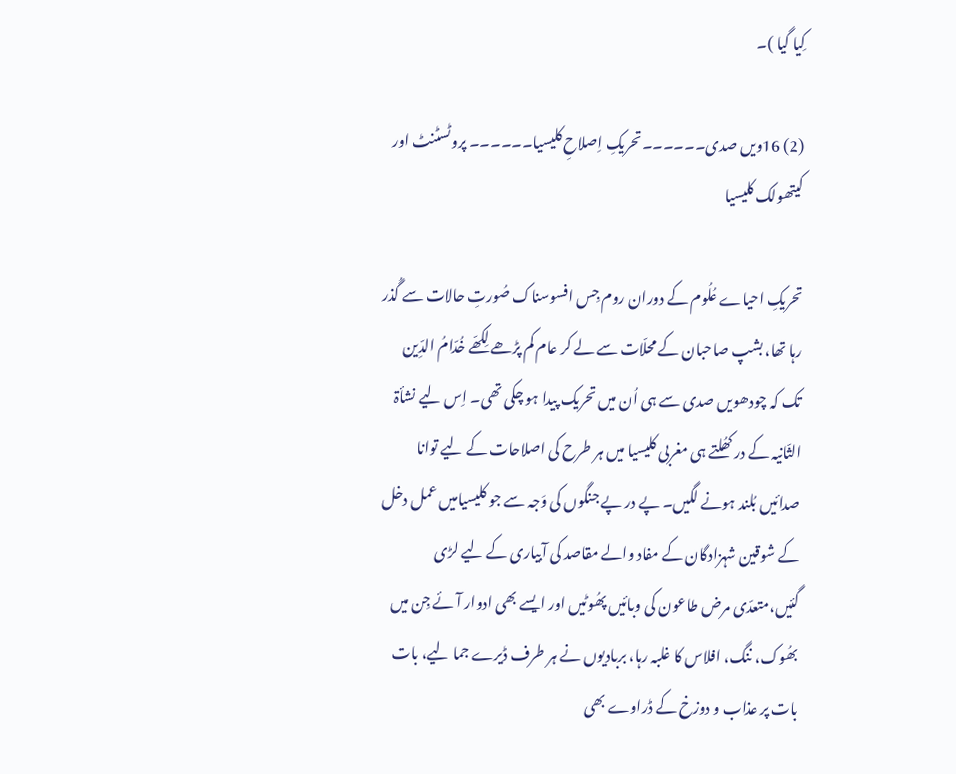کِیا گیا )۔

(2) 16ویں صدی۔۔۔۔۔۔تحریکِ اِصلاحِ کلیسیا۔۔۔۔۔۔ پروٹسٹنٹ اور کیتھولک کلیسیا

تحریکِ احیاے عُلُوم کے دوران روم جِس افسوسناک صُورتِ حالات سے گُذر رہا تھا، بشپ صاحبان کے محلّات سے لے کر عام کم پڑھے لِکھّے خُدّامُ الدِّین تک کہ چودھویں صدی سے ہی اُن میں تحریک پیدا ہو چکی تھی۔ اِس لیے نشأۃ الثّانیہ کے در کھُلتے ہی مغربی کلیسیا میں ہر طرح کی اصلاحات کے لیے توانا صدائیں بُلند ہونے لگیں۔ پے در پے جنگوں کی وَجہ سے جو کلیسیامیں عمل دخل کے شوقین شہزادگان کے مفاد والے مقاصد کی آبیاری کے لیے لڑی گئیں،متعدّی مرض طاعون کی وبائیں پھُوٹیں اور ایسے بھی ادوار آئے جِن میں بھُوک، ننگ، افلاس کا غلبہ رہا، بربادیوں نے ہر طرف ڈیرے جما لیے، بات بات پر عذاب و دوزخ کے ڈراوے بھی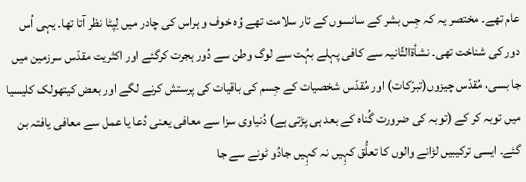عام تھے۔ مختصر یہ کہ جِس بشر کے سانسوں کے تار سلامت تھے وُہ خوف و ہراس کی چادر میں لِپٹا نظر آتا تھا۔ یہی اُس دور کی شناخت تھی۔ نشأۃالثّانیہ سے کافی پہلے بہُت سے لوگ وطن سے دُور ہجرت کرگئے اور اکثریت مقدّس سرزمین میں جا بسی، مُقدّس چیزوں(تبرّکات) اور مُقدّس شخصیات کے جِسم کی باقیات کی پرستش کرنے لگے اور بعض کیتھولک کلیسیا میں توبہ کر کے (توبہ کی ضرورت گُناہ کے بعد ہی پڑتی ہے) دُنیاوی سزا سے معافی یعنی دُعا یا عمل سے معافی یافتہ بن گئے۔ ایسی ترکیبیں لڑانے والوں کا تعلُّق کہِیں نہ کہِیں جادُو ٹونے سے جا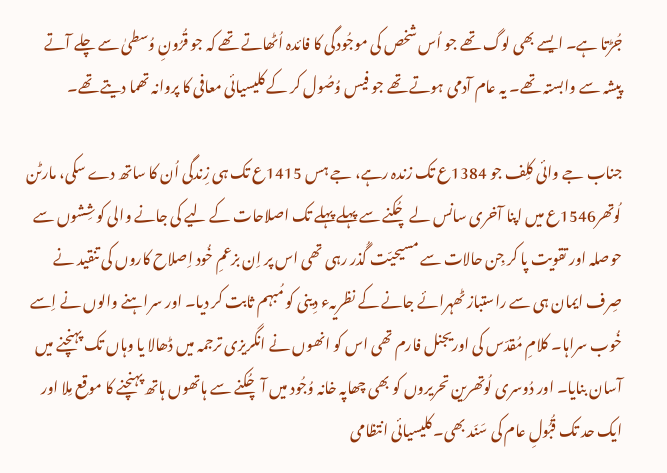جُڑتا ہے۔ ایسے بھی لوگ تھے جو اُس شخص کی موجُودگی کا فائدہ اُٹھاتے تھے کہ جو قُرُونِ وُسطیٰ سے چلے آتے پیشہ سے وابستہ تھے۔ یہ عام آدمی ہوتے تھے جو فیس وُصُول کر کے کلیسیائی معافی کا پروانہ تھما دیتے تھے۔

جناب جے وائی کلِف جو 1384ع تک زندہ رہے، جے ہس 1415ع تک ہی زِندگی اُن کا ساتھ دے سکی، مارٹن لُوتھر1546ع میں اپنا آخری سانس لے چُکنے سے پہلے پہلے تک اصلاحات کے لیے کی جانے والی کوشِشوں سے حوصلہ اور تقویت پا کر جِن حالات سے مسیحیّت گُذر رہی تھی اس پر اِن بزعمِ خُود اِصلاح کاروں کی تنقید نے صِرف ایمان ہی سے راستباز ٹھہرائے جانے کے نظریہء دِینی کو مُبہم ثابت کر دیا۔ اور سراہنے والوں نے اِسے خُوب سراہا۔ کلامِ مُقدّس کی اوریجنل فارم تھی اس کو انھوں نے انگریزی ترجمہ میں ڈھالا یا وہاں تک پہنچنے میں آسان بنایا۔ اور دُوسری لُوتھرین تحریروں کو بھی چھاپہ خانہ وُجُود میں آ چُکنے سے ہاتھوں ہاتھ پہنچنے کا موقع مِلا اور ایک حد تک قُبُولِ عام کی سَنَد بھی۔ کلیسیائی انتظامی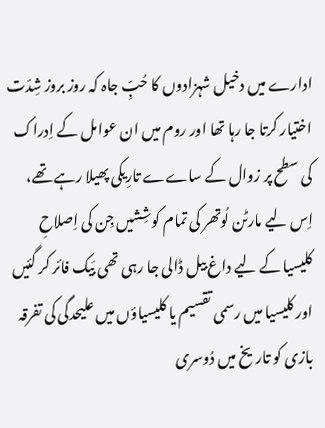ادارے میں دخیل شہزادوں کا حُبِّ جاہ کہ روز بروز شِدّت اختیار کرتا جا رہا تھا اور روم میں ان عوامل کے اِدراک کی سطح پر زوال کے ساےے تارِیکی پھیلا رہے تھے، اِس لیے مارٹن لُوتھر کی تمام کوشِشیں جِن کی اِصلاحِ کلیسیا کے لیے داغ بیل ڈالی جا رہی تھی بَیک فائر کر گئیں اور کلیسیا میں رسمی تقسیم یا کلیسیاؤں میں علیحدگی کی تفرقہ بازی کو تاریخ میں دُوسری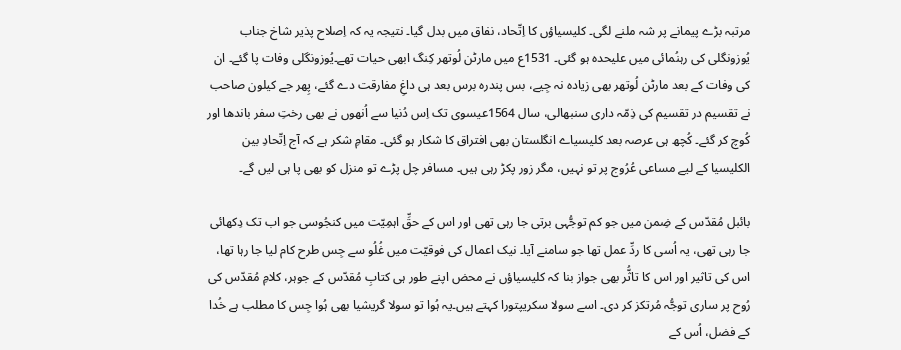مرتبہ بڑے پیمانے پر شہ ملنے لگی۔ کلیسیاؤں کا اِتّحاد، نفاق میں بدل گیا۔ نتیجہ یہ کہ اِصلاح پذیر شاخ جناب یُوزونگلی کی رہنُمائی میں علیحدہ ہو گئی۔ 1531ع میں مارٹن لُوتھر کِنگ ابھی حیات تھے۔یُوزونگلی وفات پا گئے۔ ان کی وفات کے بعد مارٹن لُوتھر بھی زیادہ نہ جِیے، بس پندرہ برس بعد ہی داغِ مفارقت دے گئے، پِھر جے کیلون صاحب نے تقسیم در تقسیم کی ذِمّہ داری سنبھالی، سال 1564عیسوی تک اِس دُنیا سے اُنھوں نے بھی رختِ سفر باندھا اور کُوچ کر گئے۔ کُچھ ہی عرصہ بعد کلیسیاے انگلستان بھی افتراق کا شکار ہو گئی۔ مقامِ شکر ہے کہ آج اِتّحادِ بین الکلیسیا کے لیے مساعی عُرُوج پر تو نہیں، مگر زور پکڑ رہی ہیں۔ مسافر چل پڑے تو منزل کو بھی پا ہی لیں گے۔

بائبل مُقدّس کے ضِمن میں جو کم توجُّہی برتی جا رہی تھی اور اس کے حقِّ اہمِیّت میں کنجُوسی جو اب تک دِکھائی جا رہی تھی، یہ اُسی کا ردِّ عمل تھا جو سامنے آیا۔ نیک اعمال کی فوقیّت میں غُلُو سے جِس طرح کام لیا جا رہا تھا، اس کی تاثیر اور اس کا تاثُّر بھی جواز بنا کہ کلیسیاؤں نے محض اپنے طور ہی کتابِ مُقدّس کے جوہر، کلامِ مُقدّس کی رُوح پر ساری توجُّہ مُرتکز کر دی۔ اسے سولا سکریپتورا کہتے ہیں۔یہ ہُوا تو سولا گریشیا بھی ہُوا جِس کا مطلب ہے خُدا کے فضل، اُس کے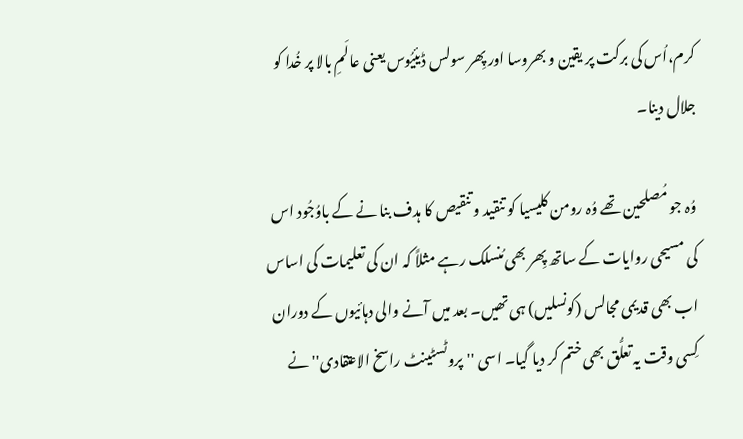کرم،اُس کی برکت پر یقین و بھروسا اور پِھر سولس ڈیئیُوس یعنی عالَمِ بالا پر خُدا کو جلال دینا۔

وُہ جو مُصلحین تھے وُہ رومن کلیسیا کو تنقید و تنقیص کا ہدف بنا نے کے باوُجُود اس کی مسیحی روایات کے ساتھ پِھر بھی مُنسلک رہے مثلاً کہ ان کی تعلیمات کی اساس اب بھی قدیمی مجالس (کونسلیں) ہی تھیں۔ بعد میں آنے والی دہائیوں کے دوران کِسی وقت یہ تعلُّق بھی ختم کر دیا گیا۔ اسی ''پروٹسٹینٹ راسخ الاعتقادی'' نے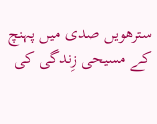سترھویں صدی میں پہنچ کے مسیحی زِندگی کی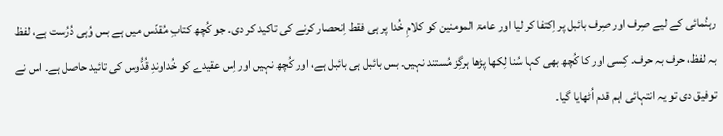رہنُمائی کے لیے صِرف اور صِرف بائبل پر اِکتفا کر لیا اور عامۃ المومنین کو کلامِ خُدا پر ہی فقط اِنحصار کرنے کی تاکید کر دی۔ جو کُچھ کتابِ مُقدّس میں ہے بس وُہی دُرُست ہے، لفظ بہ لفظ، حرف بہ حرف۔ کِسی اور کا کُچھ بھی کہا سُنا لِکھا پڑھا ہرگِز مُستند نہیں۔ بس بائبل ہی بائبل ہے، اور کُچھ نہیں اور اِس عقیدے کو خُداوندِ قُدُّوس کی تائید حاصل ہے۔ اس نے توفیق دی تو یہ انتہائی اہم قدم اُٹھایا گیا۔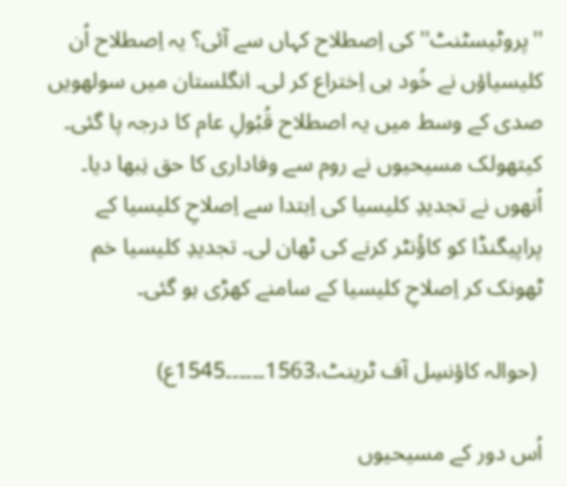''پروٹیسٹنٹ'' کی اِصطلاح کہاں سے آئی؟ یہ اِصطلاح اُن کلیسیاؤں نے خُود ہی اِختراع کر لی۔ انگلستان میں سولھویں صدی کے وسط میں یہ اصطلاح قُبُولِ عام کا درجہ پا گئی۔
کیتھولک مسیحیوں نے روم سے وفاداری کا حق نِبھا دیا۔ اُنھوں نے تجدیدِ کلیسیا کی اِبتدا سے اِصلاحِ کلیسیا کے پراپیگنڈا کو کاؤُنٹر کرنے کی ٹھان لی۔ تجدیدِ کلیسیا خم ٹھونک کر اِصلاحِ کلیسیا کے سامنے کھڑی ہو گئی۔

 (حوالہ کاؤنسِل آف ٹرینٹ،1563۔۔۔۔۔۔1545ع)

اُس دور کے مسیحیوں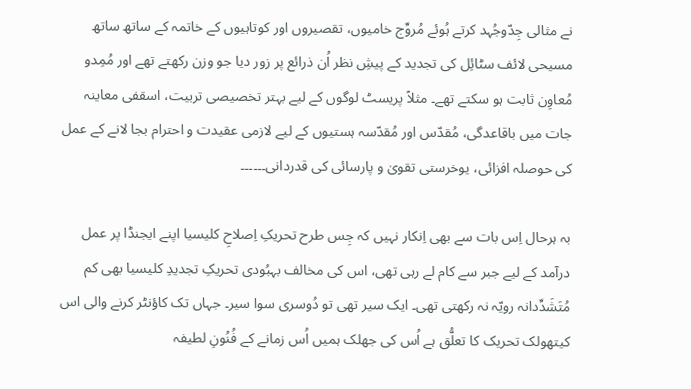نے مثالی جِدّوجُہد کرتے ہُوئے مُروِّج خامیوں، تقصیروں اور کوتاہیوں کے خاتمہ کے ساتھ ساتھ مسیحی لائف سٹائِل کی تجدید کے پیشِ نظر اُن ذرائع پر زور دیا جو وزن رکھتے تھے اور مُمِدو مُعاوِن ثابت ہو سکتے تھے۔ مثلاً پریسٹ لوگوں کے لیے بہتر تخصیصی تربیت، اسقفی معاینہ جات میں باقاعدگی، مُقدّس اور مُقدّسہ ہستیوں کے لیے لازمی عقیدت و احترام بجا لانے کے عمل کی حوصلہ افزائی، یوخرستی تقویٰ و پارسائی کی قدردانی۔۔۔۔۔۔

بہ ہرحال اِس بات سے بھی اِنکار نہیں کہ جِس طرح تحریکِ اِصلاحِ کلیسیا اپنے ایجنڈا پر عمل درآمد کے لیے جبر سے کام لے رہی تھی، اس کی مخالف بہبُودی تحریکِ تجدیدِ کلیسیا بھی کم مُتَشَدِّدانہ رویّہ نہ رکھتی تھی۔ ایک سیر تھی تو دُوسری سوا سیر۔ جہاں تک کاؤنٹر کرنے والی اس کیتھولک تحریک کا تعلُّق ہے اُس کی جھلک ہمیں اُس زمانے کے فُنُونِ لطیفہ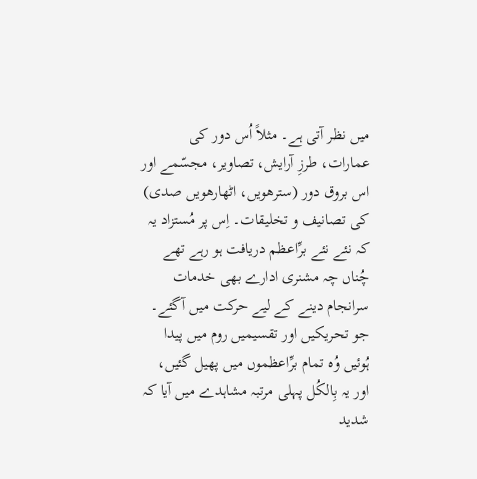میں نظر آتی ہے۔ مثلاً اُس دور کی عمارات، طرزِ آرایش، تصاویر، مجسّمے اور اس بروق دور (سترھویں، اٹھارھویں صدی) کی تصانیف و تخلیقات۔ اِس پر مُستزاد یہ کہ نئے نئے برِّاعظم دریافت ہو رہے تھے چُناں چہ مشنری ادارے بھی خدمات سرانجام دینے کے لیے حرکت میں آگئے۔ جو تحریکیں اور تقسیمیں روم میں پیدا ہُوئیں وُہ تمام برِّاعظموں میں پھیل گئیں، اور یہ بِالکُل پہلی مرتبہ مشاہدے میں آیا کہ شدید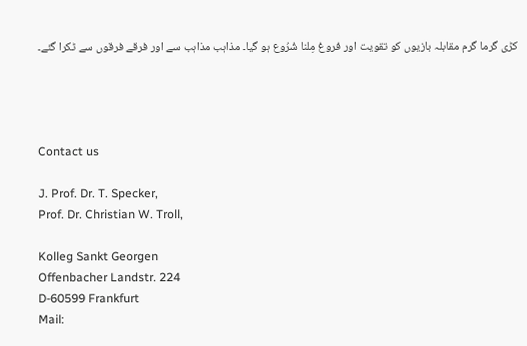کڑی گرما گرم مقابلہ بازیوں کو تقویت اور فروغ مِلنا شُرُوع ہو گیا۔ مذاہب مذاہب سے اور فرقے فرقوں سے ٹکرا گئے۔




Contact us

J. Prof. Dr. T. Specker,
Prof. Dr. Christian W. Troll,

Kolleg Sankt Georgen
Offenbacher Landstr. 224
D-60599 Frankfurt
Mail: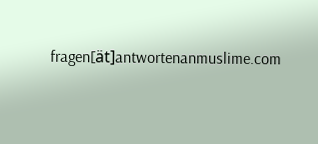fragen[ät]antwortenanmuslime.com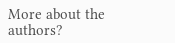More about the authors?